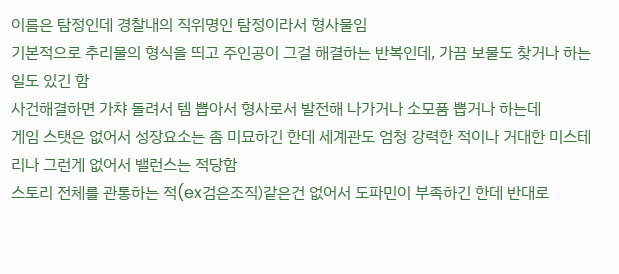이름은 탐정인데 경찰내의 직위명인 탐정이라서 형사물임
기본적으로 추리물의 형식을 띄고 주인공이 그걸 해결하는 반복인데, 가끔 보물도 찾거나 하는 일도 있긴 함
사건해결하면 가챠 돌려서 템 뽑아서 형사로서 발전해 나가거나 소모품 뽑거나 하는데
게임 스탯은 없어서 성장요소는 좀 미묘하긴 한데 세계관도 엄청 강력한 적이나 거대한 미스테리나 그런게 없어서 밸런스는 적당함
스토리 전체를 관통하는 적(ex검은조직)같은건 없어서 도파민이 부족하긴 한데 반대로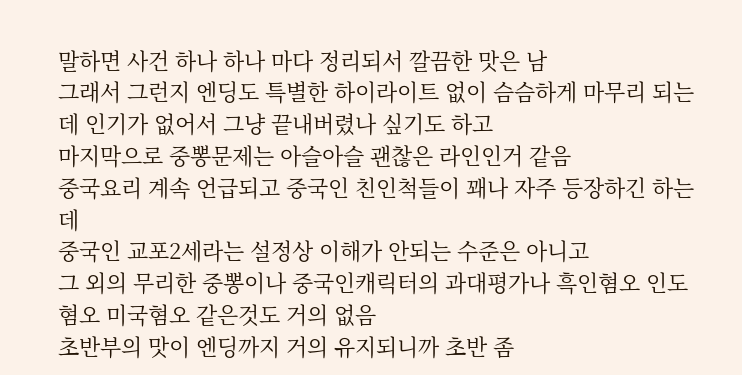말하면 사건 하나 하나 마다 정리되서 깔끔한 맛은 남
그래서 그런지 엔딩도 특별한 하이라이트 없이 슴슴하게 마무리 되는데 인기가 없어서 그냥 끝내버렸나 싶기도 하고
마지막으로 중뽕문제는 아슬아슬 괜찮은 라인인거 같음
중국요리 계속 언급되고 중국인 친인척들이 꽤나 자주 등장하긴 하는데
중국인 교포2세라는 설정상 이해가 안되는 수준은 아니고
그 외의 무리한 중뽕이나 중국인캐릭터의 과대평가나 흑인혐오 인도혐오 미국혐오 같은것도 거의 없음
초반부의 맛이 엔딩까지 거의 유지되니까 초반 좀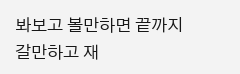봐보고 볼만하면 끝까지 갈만하고 재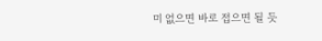미 없으면 바로 접으면 될 듯